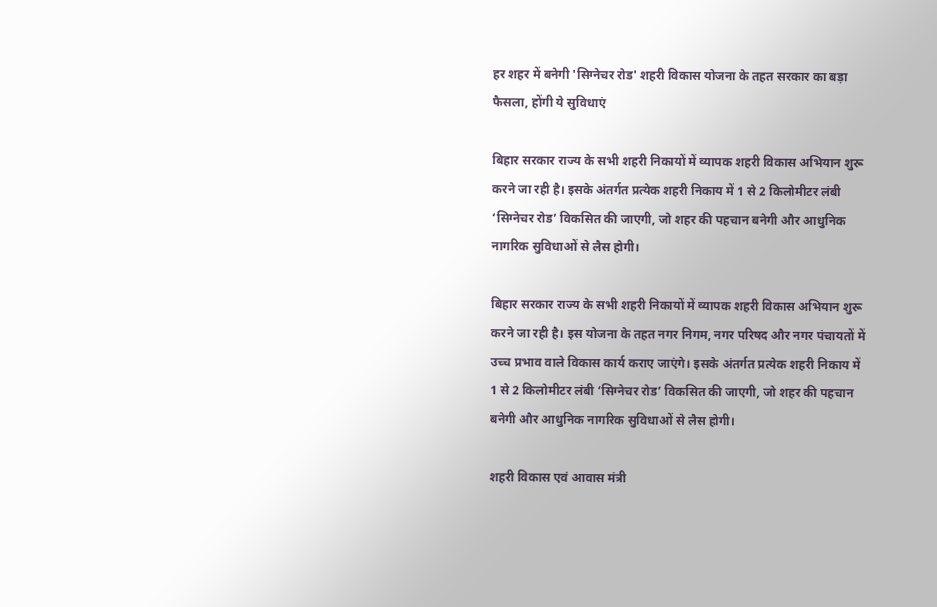हर शहर में बनेगी 'सिग्नेचर रोड' शहरी विकास योजना के तहत सरकार का बड़ा फैसला, होंगी ये सुविधाएं

बिहार सरकार राज्य के सभी शहरी निकायों में व्यापक शहरी विकास अभियान शुरू करने जा रही है। इसके अंतर्गत प्रत्येक शहरी निकाय में 1 से 2 किलोमीटर लंबी ‘सिग्नेचर रोड’ विकसित की जाएगी, जो शहर की पहचान बनेगी और आधुनिक नागरिक सुविधाओं से लैस होगी।

बिहार सरकार राज्य के सभी शहरी निकायों में व्यापक शहरी विकास अभियान शुरू करने जा रही है। इस योजना के तहत नगर निगम, नगर परिषद और नगर पंचायतों में उच्च प्रभाव वाले विकास कार्य कराए जाएंगे। इसके अंतर्गत प्रत्येक शहरी निकाय में 1 से 2 किलोमीटर लंबी ‘सिग्नेचर रोड’ विकसित की जाएगी, जो शहर की पहचान बनेगी और आधुनिक नागरिक सुविधाओं से लैस होगी।

शहरी विकास एवं आवास मंत्री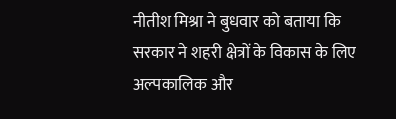नीतीश मिश्रा ने बुधवार को बताया कि सरकार ने शहरी क्षेत्रों के विकास के लिए अल्पकालिक और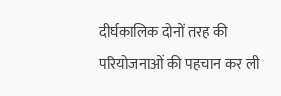दीर्घकालिक दोनों तरह की परियोजनाओं की पहचान कर ली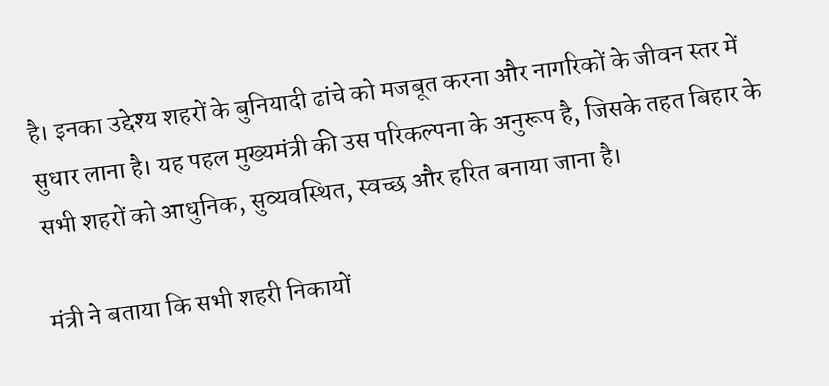है। इनका उद्देश्य शहरों के बुनियादी ढांचे को मजबूत करना और नागरिकों के जीवन स्तर में सुधार लाना है। यह पहल मुख्यमंत्री की उस परिकल्पना के अनुरूप है, जिसके तहत बिहार के सभी शहरों को आधुनिक, सुव्यवस्थित, स्वच्छ और हरित बनाया जाना है।

मंत्री ने बताया कि सभी शहरी निकायों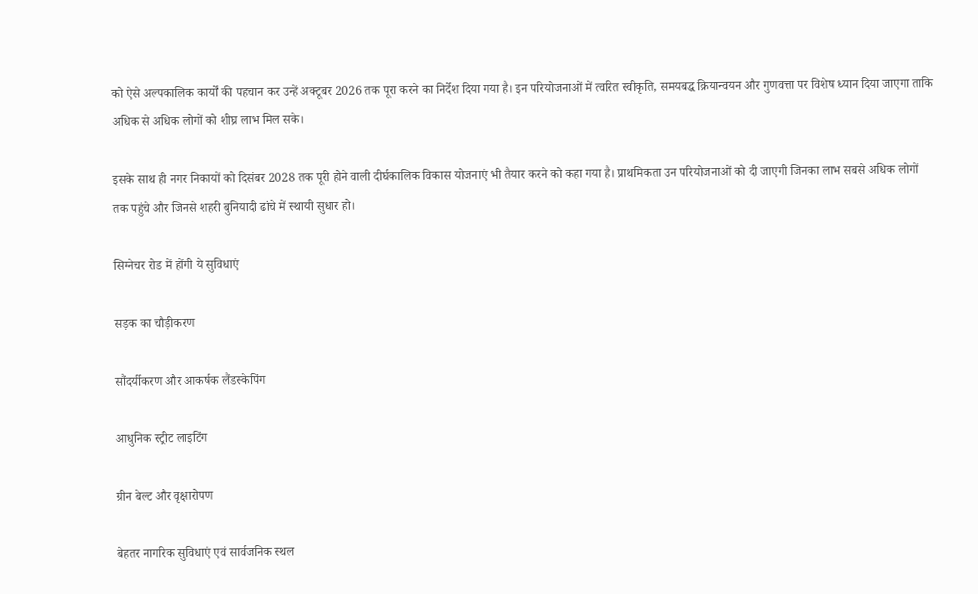को ऐसे अल्पकालिक कार्यों की पहचान कर उन्हें अक्टूबर 2026 तक पूरा करने का निर्देश दिया गया है। इन परियोजनाओं में त्वरित स्वीकृति, समयबद्ध क्रियान्वयन और गुणवत्ता पर विशेष ध्यान दिया जाएगा ताकि अधिक से अधिक लोगों को शीघ्र लाभ मिल सके।

इसके साथ ही नगर निकायों को दिसंबर 2028 तक पूरी होने वाली दीर्घकालिक विकास योजनाएं भी तैयार करने को कहा गया है। प्राथमिकता उन परियोजनाओं को दी जाएगी जिनका लाभ सबसे अधिक लोगों तक पहुंचे और जिनसे शहरी बुनियादी ढांचे में स्थायी सुधार हो।

सिग्नेचर रोड में होंगी ये सुविधाएं

सड़क का चौड़ीकरण

सौंदर्यीकरण और आकर्षक लैंडस्केपिंग

आधुनिक स्ट्रीट लाइटिंग

ग्रीन बेल्ट और वृक्षारोपण

बेहतर नागरिक सुविधाएं एवं सार्वजनिक स्थल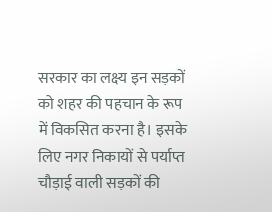सरकार का लक्ष्य इन सड़कों को शहर की पहचान के रूप में विकसित करना है। इसके लिए नगर निकायों से पर्याप्त चौड़ाई वाली सड़कों की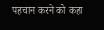पहचान करने को कहा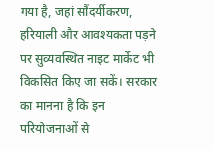गया है, जहां सौंदर्यीकरण, हरियाली और आवश्यकता पड़ने पर सुव्यवस्थित नाइट मार्केट भी विकसित किए जा सकें। सरकार का मानना है कि इन परियोजनाओं से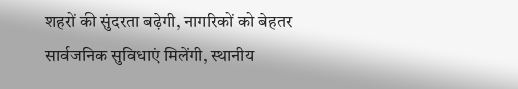शहरों की सुंदरता बढ़ेगी, नागरिकों को बेहतर सार्वजनिक सुविधाएं मिलेंगी, स्थानीय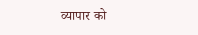व्यापार को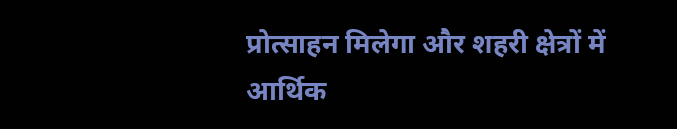प्रोत्साहन मिलेगा और शहरी क्षेत्रों में आर्थिक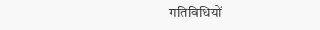गतिविधियों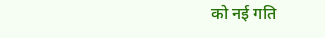को नई गति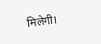मिलेगी।